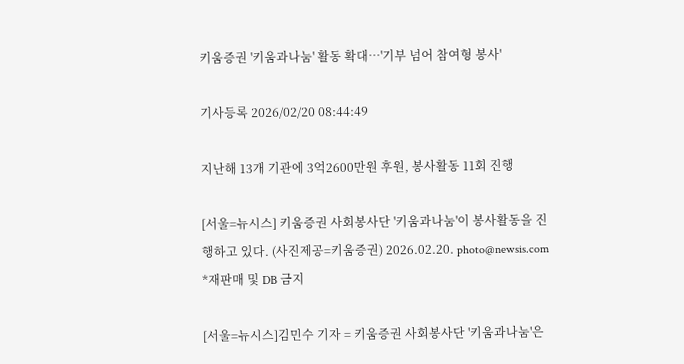키움증권 '키움과나눔' 활동 확대…'기부 넘어 참여형 봉사'

기사등록 2026/02/20 08:44:49

지난해 13개 기관에 3억2600만원 후원, 봉사활동 11회 진행

[서울=뉴시스] 키움증권 사회봉사단 '키움과나눔'이 봉사활동을 진행하고 있다. (사진제공=키움증권) 2026.02.20. photo@newsis.com  *재판매 및 DB 금지

[서울=뉴시스]김민수 기자 = 키움증권 사회봉사단 '키움과나눔'은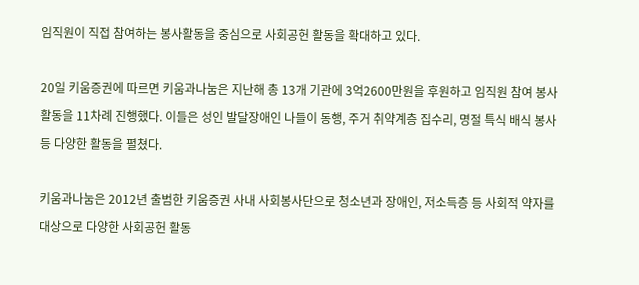임직원이 직접 참여하는 봉사활동을 중심으로 사회공헌 활동을 확대하고 있다.

20일 키움증권에 따르면 키움과나눔은 지난해 총 13개 기관에 3억2600만원을 후원하고 임직원 참여 봉사활동을 11차례 진행했다. 이들은 성인 발달장애인 나들이 동행, 주거 취약계층 집수리, 명절 특식 배식 봉사 등 다양한 활동을 펼쳤다.

키움과나눔은 2012년 출범한 키움증권 사내 사회봉사단으로 청소년과 장애인, 저소득층 등 사회적 약자를 대상으로 다양한 사회공헌 활동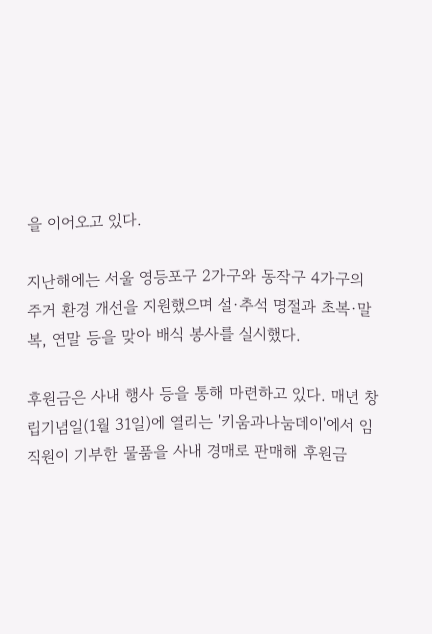을 이어오고 있다.

지난해에는 서울 영등포구 2가구와 동작구 4가구의 주거 환경 개선을 지원했으며 설·추석 명절과 초복·말복, 연말 등을 맞아 배식 봉사를 실시했다.

후원금은 사내 행사 등을 통해 마련하고 있다. 매년 창립기념일(1월 31일)에 열리는 '키움과나눔데이'에서 임직원이 기부한 물품을 사내 경매로 판매해 후원금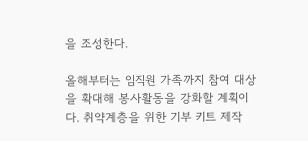을 조성한다.

올해부터는 임직원 가족까지 참여 대상을 확대해 봉사활동을 강화할 계획이다. 취약계층을 위한 기부 키트 제작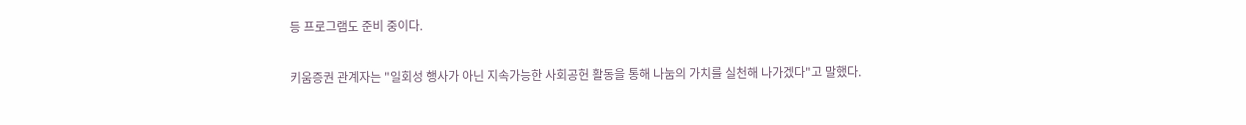등 프로그램도 준비 중이다.

키움증권 관계자는 "일회성 행사가 아닌 지속가능한 사회공헌 활동을 통해 나눔의 가치를 실천해 나가겠다"고 말했다.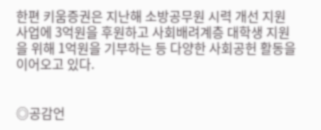한편 키움증권은 지난해 소방공무원 시력 개선 지원 사업에 3억원을 후원하고 사회배려계층 대학생 지원을 위해 1억원을 기부하는 등 다양한 사회공헌 활동을 이어오고 있다.


◎공감언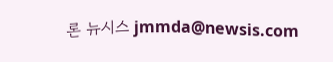론 뉴시스 jmmda@newsis.com